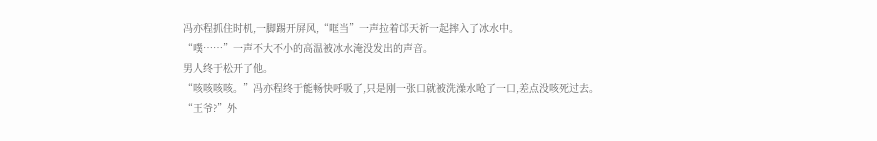冯亦程抓住时机,一脚踢开屏风,“哐当”一声拉着邙天祈一起摔入了冰水中。
“噗……”一声不大不小的高温被冰水淹没发出的声音。
男人终于松开了他。
“咳咳咳咳。”冯亦程终于能畅快呼吸了,只是刚一张口就被洗澡水呛了一口,差点没咳死过去。
“王爷?”外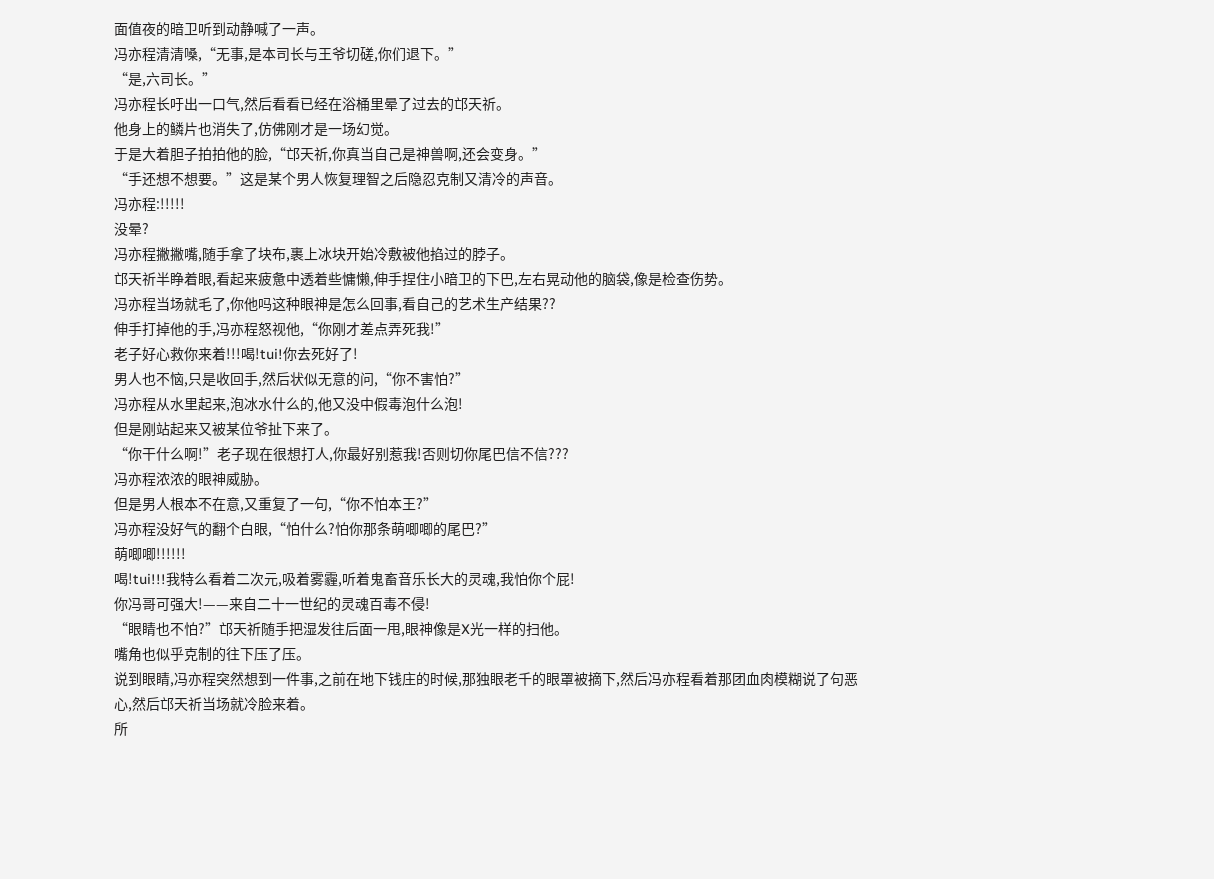面值夜的暗卫听到动静喊了一声。
冯亦程清清嗓,“无事,是本司长与王爷切磋,你们退下。”
“是,六司长。”
冯亦程长吁出一口气,然后看看已经在浴桶里晕了过去的邙天祈。
他身上的鳞片也消失了,仿佛刚才是一场幻觉。
于是大着胆子拍拍他的脸,“邙天祈,你真当自己是神兽啊,还会变身。”
“手还想不想要。”这是某个男人恢复理智之后隐忍克制又清冷的声音。
冯亦程:!!!!!
没晕?
冯亦程撇撇嘴,随手拿了块布,裹上冰块开始冷敷被他掐过的脖子。
邙天祈半睁着眼,看起来疲惫中透着些慵懒,伸手捏住小暗卫的下巴,左右晃动他的脑袋,像是检查伤势。
冯亦程当场就毛了,你他吗这种眼神是怎么回事,看自己的艺术生产结果??
伸手打掉他的手,冯亦程怒视他,“你刚才差点弄死我!”
老子好心救你来着!!!喝!tui!你去死好了!
男人也不恼,只是收回手,然后状似无意的问,“你不害怕?”
冯亦程从水里起来,泡冰水什么的,他又没中假毒泡什么泡!
但是刚站起来又被某位爷扯下来了。
“你干什么啊!”老子现在很想打人,你最好别惹我!否则切你尾巴信不信???
冯亦程浓浓的眼神威胁。
但是男人根本不在意,又重复了一句,“你不怕本王?”
冯亦程没好气的翻个白眼,“怕什么?怕你那条萌唧唧的尾巴?”
萌唧唧!!!!!!
喝!tui!!!我特么看着二次元,吸着雾霾,听着鬼畜音乐长大的灵魂,我怕你个屁!
你冯哥可强大!——来自二十一世纪的灵魂百毒不侵!
“眼睛也不怕?”邙天祈随手把湿发往后面一甩,眼神像是X光一样的扫他。
嘴角也似乎克制的往下压了压。
说到眼睛,冯亦程突然想到一件事,之前在地下钱庄的时候,那独眼老千的眼罩被摘下,然后冯亦程看着那团血肉模糊说了句恶心,然后邙天祈当场就冷脸来着。
所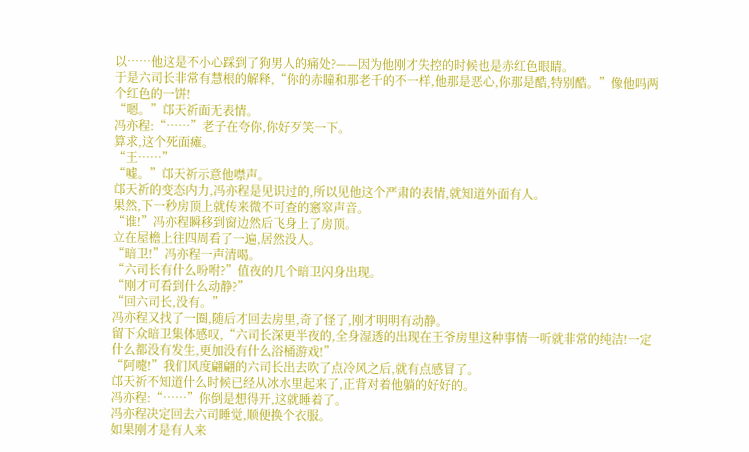以……他这是不小心踩到了狗男人的痛处?——因为他刚才失控的时候也是赤红色眼睛。
于是六司长非常有慧根的解释,“你的赤瞳和那老千的不一样,他那是恶心,你那是酷,特别酷。”像他吗两个红色的一饼!
“嗯。”邙天祈面无表情。
冯亦程:“……”老子在夸你,你好歹笑一下。
算求,这个死面瘫。
“王……”
“嘘。”邙天祈示意他噤声。
邙天祈的变态内力,冯亦程是见识过的,所以见他这个严肃的表情,就知道外面有人。
果然,下一秒房顶上就传来微不可查的窸窣声音。
“谁!”冯亦程瞬移到窗边然后飞身上了房顶。
立在屋檐上往四周看了一遍,居然没人。
“暗卫!”冯亦程一声清喝。
“六司长有什么吩咐?”值夜的几个暗卫闪身出现。
“刚才可看到什么动静?”
“回六司长,没有。”
冯亦程又找了一圈,随后才回去房里,奇了怪了,刚才明明有动静。
留下众暗卫集体感叹,“六司长深更半夜的,全身湿透的出现在王爷房里这种事情一听就非常的纯洁!一定什么都没有发生,更加没有什么浴桶游戏!”
“阿嚏!”我们风度翩翩的六司长出去吹了点冷风之后,就有点感冒了。
邙天祈不知道什么时候已经从冰水里起来了,正背对着他躺的好好的。
冯亦程:“……”你倒是想得开,这就睡着了。
冯亦程决定回去六司睡觉,顺便换个衣服。
如果刚才是有人来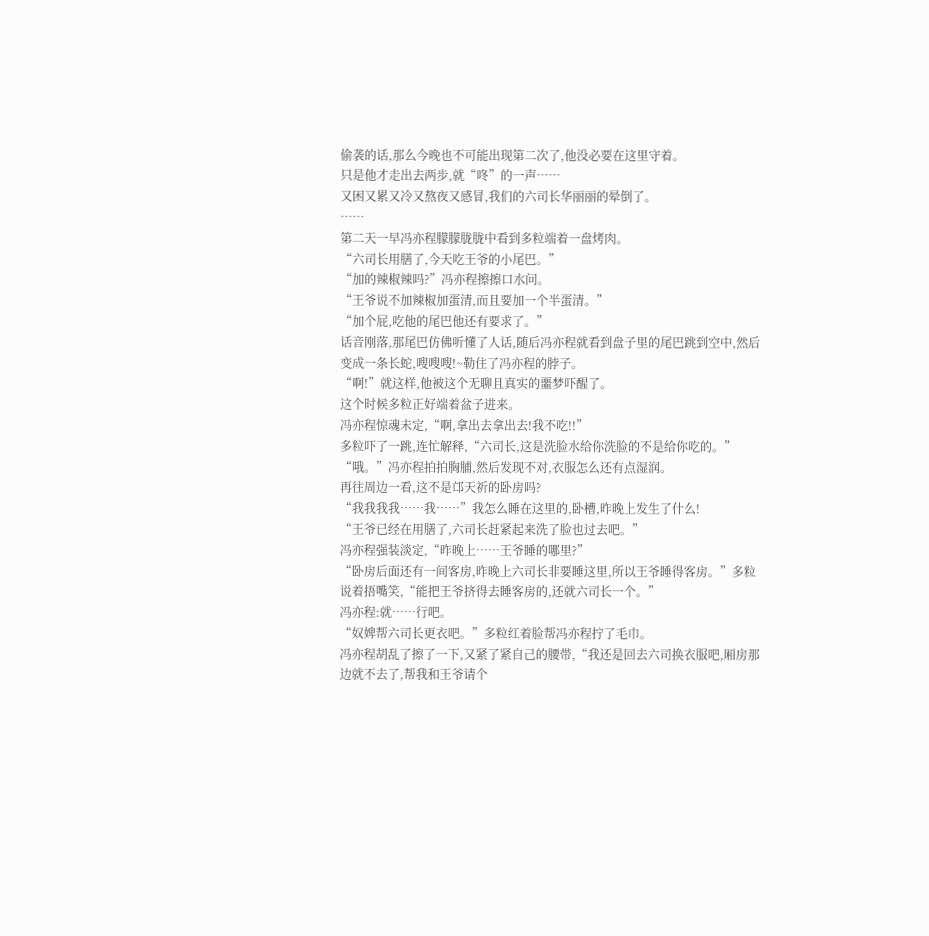偷袭的话,那么今晚也不可能出现第二次了,他没必要在这里守着。
只是他才走出去两步,就“咚”的一声……
又困又累又冷又熬夜又感冒,我们的六司长华丽丽的晕倒了。
……
第二天一早冯亦程朦朦胧胧中看到多粒端着一盘烤肉。
“六司长用膳了,今天吃王爷的小尾巴。”
“加的辣椒辣吗?”冯亦程擦擦口水问。
“王爷说不加辣椒加蛋清,而且要加一个半蛋清。”
“加个屁,吃他的尾巴他还有要求了。”
话音刚落,那尾巴仿佛听懂了人话,随后冯亦程就看到盘子里的尾巴跳到空中,然后变成一条长蛇,嗖嗖嗖!~勒住了冯亦程的脖子。
“啊!”就这样,他被这个无聊且真实的噩梦吓醒了。
这个时候多粒正好端着盆子进来。
冯亦程惊魂未定,“啊,拿出去拿出去!我不吃!!”
多粒吓了一跳,连忙解释,“六司长,这是洗脸水给你洗脸的不是给你吃的。”
“哦。”冯亦程拍拍胸脯,然后发现不对,衣服怎么还有点湿润。
再往周边一看,这不是邙天祈的卧房吗?
“我我我我……我……”我怎么睡在这里的,卧槽,昨晚上发生了什么!
“王爷已经在用膳了,六司长赶紧起来洗了脸也过去吧。”
冯亦程强装淡定,“昨晚上……王爷睡的哪里?”
“卧房后面还有一间客房,昨晚上六司长非要睡这里,所以王爷睡得客房。”多粒说着捂嘴笑,“能把王爷挤得去睡客房的,还就六司长一个。”
冯亦程:就……行吧。
“奴婢帮六司长更衣吧。”多粒红着脸帮冯亦程拧了毛巾。
冯亦程胡乱了擦了一下,又紧了紧自己的腰带,“我还是回去六司换衣服吧,厢房那边就不去了,帮我和王爷请个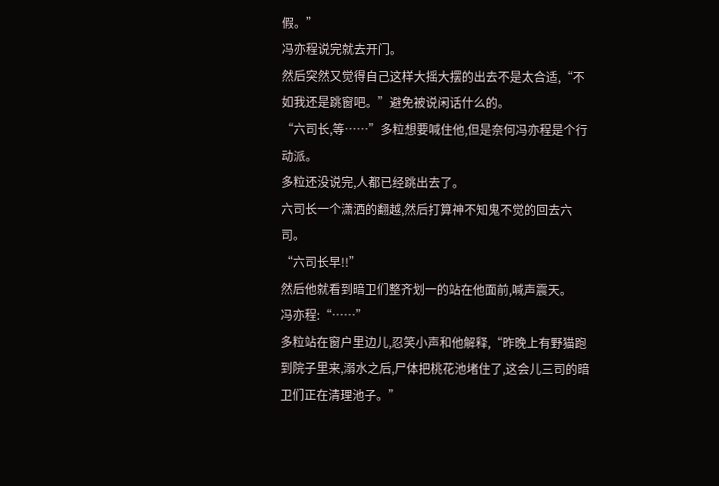假。”
冯亦程说完就去开门。
然后突然又觉得自己这样大摇大摆的出去不是太合适,“不如我还是跳窗吧。”避免被说闲话什么的。
“六司长,等……”多粒想要喊住他,但是奈何冯亦程是个行动派。
多粒还没说完,人都已经跳出去了。
六司长一个潇洒的翻越,然后打算神不知鬼不觉的回去六司。
“六司长早!!”
然后他就看到暗卫们整齐划一的站在他面前,喊声震天。
冯亦程:“……”
多粒站在窗户里边儿,忍笑小声和他解释,“昨晚上有野猫跑到院子里来,溺水之后,尸体把桃花池堵住了,这会儿三司的暗卫们正在清理池子。”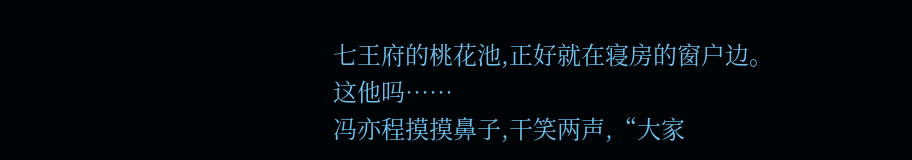七王府的桃花池,正好就在寝房的窗户边。
这他吗……
冯亦程摸摸鼻子,干笑两声,“大家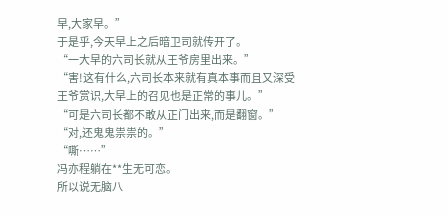早,大家早。”
于是乎,今天早上之后暗卫司就传开了。
“一大早的六司长就从王爷房里出来。”
“害!这有什么,六司长本来就有真本事而且又深受王爷赏识,大早上的召见也是正常的事儿。”
“可是六司长都不敢从正门出来,而是翻窗。”
“对,还鬼鬼祟祟的。”
“嘶……”
冯亦程躺在**生无可恋。
所以说无脑八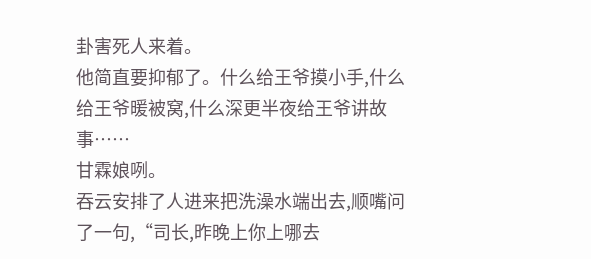卦害死人来着。
他简直要抑郁了。什么给王爷摸小手,什么给王爷暖被窝,什么深更半夜给王爷讲故事……
甘霖娘咧。
吞云安排了人进来把洗澡水端出去,顺嘴问了一句,“司长,昨晚上你上哪去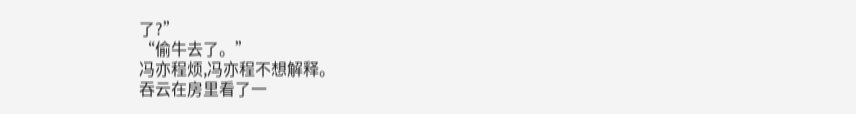了?”
“偷牛去了。”
冯亦程烦,冯亦程不想解释。
吞云在房里看了一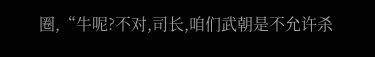圈,“牛呢?不对,司长,咱们武朝是不允许杀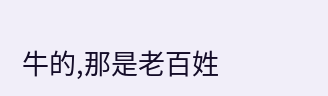牛的,那是老百姓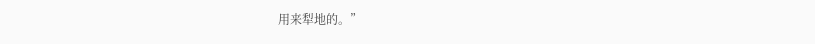用来犁地的。”